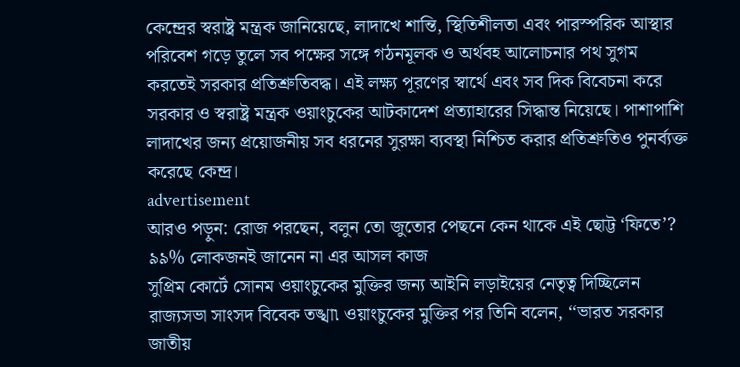কেন্দ্রের স্বরাষ্ট্র মন্ত্রক জানিয়েছে, লাদাখে শান্তি, স্থিতিশীলতা এবং পারস্পরিক আস্থার পরিবেশ গড়ে তুলে সব পক্ষের সঙ্গে গঠনমূলক ও অর্থবহ আলোচনার পথ সুগম করতেই সরকার প্রতিশ্রুতিবদ্ধ। এই লক্ষ্য পূরণের স্বার্থে এবং সব দিক বিবেচনা করে সরকার ও স্বরাষ্ট্র মন্ত্রক ওয়াংচুকের আটকাদেশ প্রত্যাহারের সিদ্ধান্ত নিয়েছে। পাশাপাশি লাদাখের জন্য প্রয়োজনীয় সব ধরনের সুরক্ষা ব্যবস্থা নিশ্চিত করার প্রতিশ্রুতিও পুনর্ব্যক্ত করেছে কেন্দ্র।
advertisement
আরও পড়ুন: রোজ পরছেন, বলুন তো জুতোর পেছনে কেন থাকে এই ছোট্ট ‘ফিতে’? ৯৯% লোকজনই জানেন না এর আসল কাজ
সুপ্রিম কোর্টে সোনম ওয়াংচুকের মুক্তির জন্য আইনি লড়াইয়ের নেতৃত্ব দিচ্ছিলেন রাজ্যসভা সাংসদ বিবেক তঙ্খা৷ ওয়াংচুকের মুক্তির পর তিনি বলেন, ‘‘ভারত সরকার জাতীয়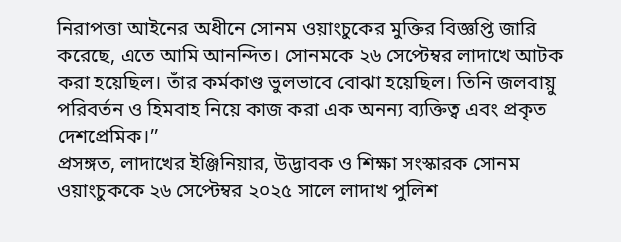নিরাপত্তা আইনের অধীনে সোনম ওয়াংচুকের মুক্তির বিজ্ঞপ্তি জারি করেছে, এতে আমি আনন্দিত। সোনমকে ২৬ সেপ্টেম্বর লাদাখে আটক করা হয়েছিল। তাঁর কর্মকাণ্ড ভুলভাবে বোঝা হয়েছিল। তিনি জলবায়ু পরিবর্তন ও হিমবাহ নিয়ে কাজ করা এক অনন্য ব্যক্তিত্ব এবং প্রকৃত দেশপ্রেমিক।’’
প্রসঙ্গত, লাদাখের ইঞ্জিনিয়ার, উদ্ভাবক ও শিক্ষা সংস্কারক সোনম ওয়াংচুককে ২৬ সেপ্টেম্বর ২০২৫ সালে লাদাখ পুলিশ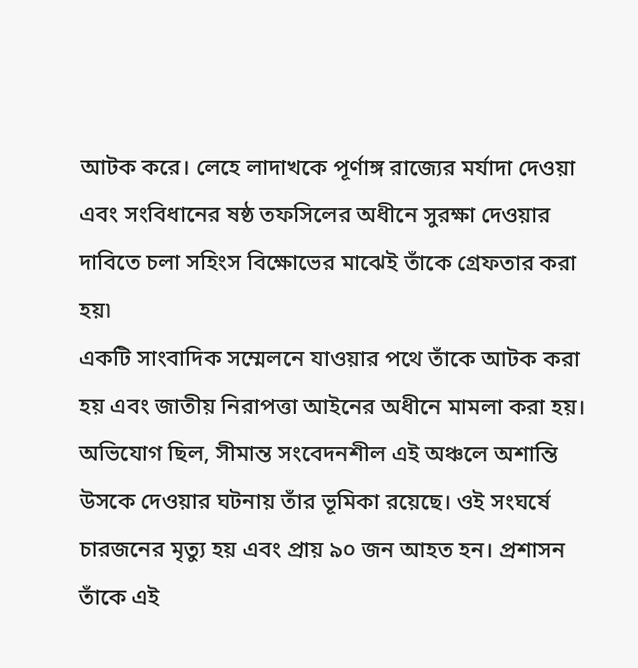আটক করে। লেহে লাদাখকে পূর্ণাঙ্গ রাজ্যের মর্যাদা দেওয়া এবং সংবিধানের ষষ্ঠ তফসিলের অধীনে সুরক্ষা দেওয়ার দাবিতে চলা সহিংস বিক্ষোভের মাঝেই তাঁকে গ্রেফতার করা হয়৷
একটি সাংবাদিক সম্মেলনে যাওয়ার পথে তাঁকে আটক করা হয় এবং জাতীয় নিরাপত্তা আইনের অধীনে মামলা করা হয়। অভিযোগ ছিল, সীমান্ত সংবেদনশীল এই অঞ্চলে অশান্তি উসকে দেওয়ার ঘটনায় তাঁর ভূমিকা রয়েছে। ওই সংঘর্ষে চারজনের মৃত্যু হয় এবং প্রায় ৯০ জন আহত হন। প্রশাসন তাঁকে এই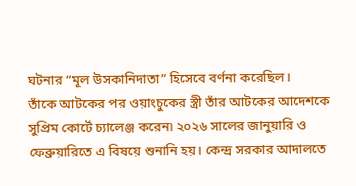ঘটনার “মূল উসকানিদাতা” হিসেবে বর্ণনা করেছিল।
তাঁকে আটকের পর ওয়াংচুকের স্ত্রী তাঁর আটকের আদেশকে সুপ্রিম কোর্টে চ্যালেঞ্জ করেন৷ ২০২৬ সালের জানুয়ারি ও ফেব্রুয়ারিতে এ বিষয়ে শুনানি হয়। কেন্দ্র সরকার আদালতে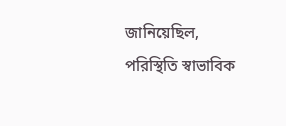জানিয়েছিল, পরিস্থিতি স্বাভাবিক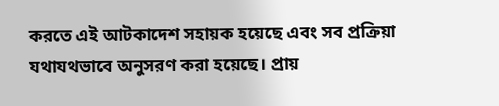করতে এই আটকাদেশ সহায়ক হয়েছে এবং সব প্রক্রিয়া যথাযথভাবে অনুসরণ করা হয়েছে। প্রায়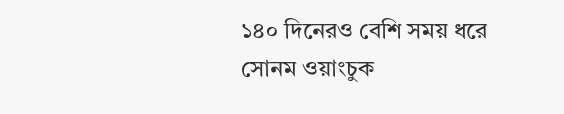১৪০ দিনেরও বেশি সময় ধরে সোনম ওয়াংচুক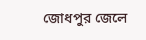জোধপুর জেলে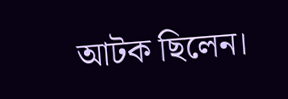আটক ছিলেন।